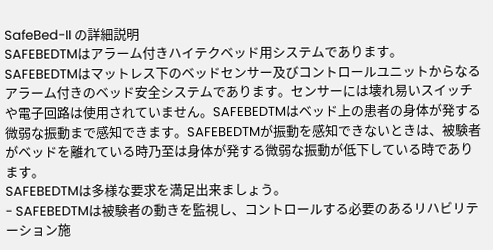SafeBed-II の詳細説明
SAFEBEDTMはアラーム付きハイテクベッド用システムであります。
SAFEBEDTMはマットレス下のベッドセンサー及びコントロールユニットからなるアラーム付きのベッド安全システムであります。センサーには壊れ易いスイッチや電子回路は使用されていません。SAFEBEDTMはベッド上の患者の身体が発する微弱な振動まで感知できます。SAFEBEDTMが振動を感知できないときは、被験者がベッドを離れている時乃至は身体が発する微弱な振動が低下している時であります。
SAFEBEDTMは多様な要求を満足出来ましょう。
- SAFEBEDTMは被験者の動きを監視し、コントロールする必要のあるリハビリテーション施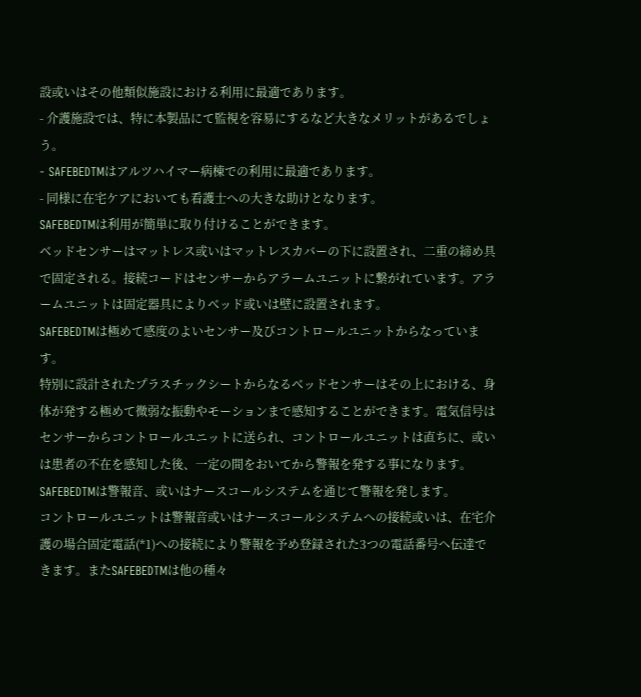設或いはその他類似施設における利用に最適であります。
- 介護施設では、特に本製品にて監視を容易にするなど大きなメリットがあるでしょう。
- SAFEBEDTMはアルツハイマー病棟での利用に最適であります。
- 同様に在宅ケアにおいても看護士への大きな助けとなります。
SAFEBEDTMは利用が簡単に取り付けることができます。
ベッドセンサーはマットレス或いはマットレスカバーの下に設置され、二重の締め具で固定される。接続コードはセンサーからアラームユニットに繋がれています。アラームユニットは固定器具によりベッド或いは壁に設置されます。
SAFEBEDTMは極めて感度のよいセンサー及びコントロールユニットからなっています。
特別に設計されたプラスチックシートからなるベッドセンサーはその上における、身体が発する極めて微弱な振動やモーションまで感知することができます。電気信号はセンサーからコントロールユニットに送られ、コントロールユニットは直ちに、或いは患者の不在を感知した後、一定の間をおいてから警報を発する事になります。
SAFEBEDTMは警報音、或いはナースコールシステムを通じて警報を発します。
コントロールユニットは警報音或いはナースコールシステムへの接続或いは、在宅介護の場合固定電話(*1)への接続により警報を予め登録された3つの電話番号へ伝達できます。またSAFEBEDTMは他の種々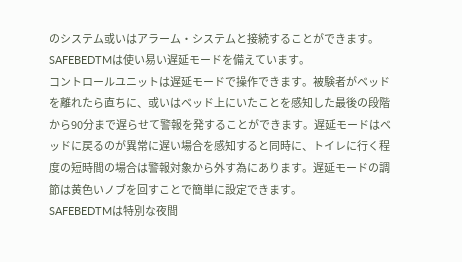のシステム或いはアラーム・システムと接続することができます。
SAFEBEDTMは使い易い遅延モードを備えています。
コントロールユニットは遅延モードで操作できます。被験者がベッドを離れたら直ちに、或いはベッド上にいたことを感知した最後の段階から90分まで遅らせて警報を発することができます。遅延モードはベッドに戻るのが異常に遅い場合を感知すると同時に、トイレに行く程度の短時間の場合は警報対象から外す為にあります。遅延モードの調節は黄色いノブを回すことで簡単に設定できます。
SAFEBEDTMは特別な夜間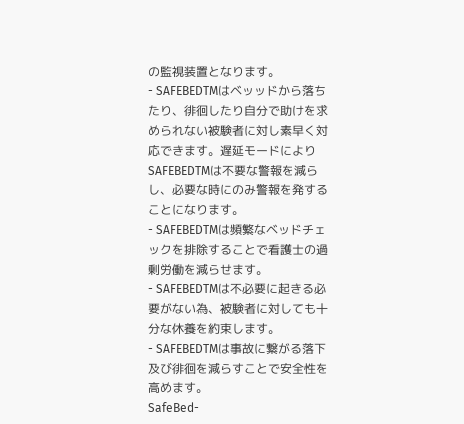の監視装置となります。
- SAFEBEDTMはベッッドから落ちたり、徘徊したり自分で助けを求められない被験者に対し素早く対応できます。遅延モードによりSAFEBEDTMは不要な警報を減らし、必要な時にのみ警報を発することになります。
- SAFEBEDTMは頻繁なベッドチェックを排除することで看護士の過剰労働を減らせます。
- SAFEBEDTMは不必要に起きる必要がない為、被験者に対しても十分な休養を約束します。
- SAFEBEDTMは事故に繋がる落下及び徘徊を減らすことで安全性を高めます。
SafeBed-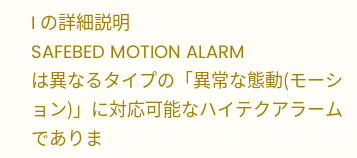I の詳細説明
SAFEBED MOTION ALARM
は異なるタイプの「異常な態動(モーション)」に対応可能なハイテクアラームでありま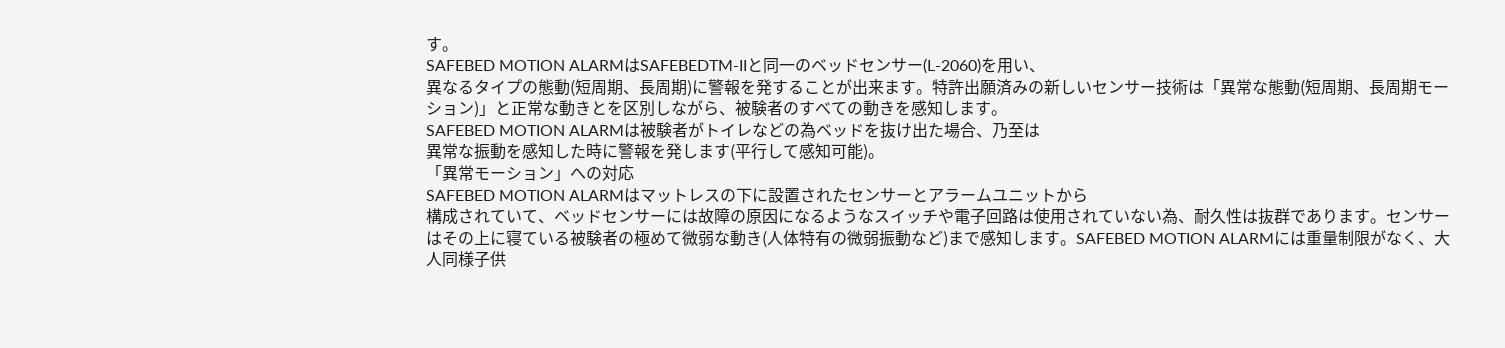す。
SAFEBED MOTION ALARMはSAFEBEDTM-IIと同一のベッドセンサー(L-2060)を用い、
異なるタイプの態動(短周期、長周期)に警報を発することが出来ます。特許出願済みの新しいセンサー技術は「異常な態動(短周期、長周期モーション)」と正常な動きとを区別しながら、被験者のすべての動きを感知します。
SAFEBED MOTION ALARMは被験者がトイレなどの為ベッドを抜け出た場合、乃至は
異常な振動を感知した時に警報を発します(平行して感知可能)。
「異常モーション」への対応
SAFEBED MOTION ALARMはマットレスの下に設置されたセンサーとアラームユニットから
構成されていて、ベッドセンサーには故障の原因になるようなスイッチや電子回路は使用されていない為、耐久性は抜群であります。センサーはその上に寝ている被験者の極めて微弱な動き(人体特有の微弱振動など)まで感知します。SAFEBED MOTION ALARMには重量制限がなく、大人同様子供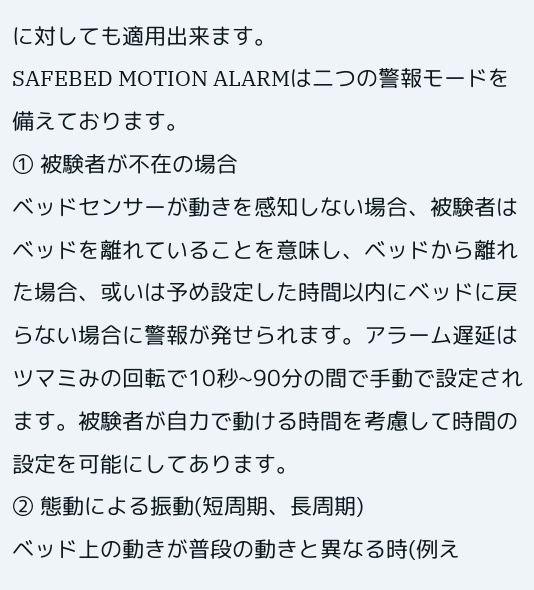に対しても適用出来ます。
SAFEBED MOTION ALARMは二つの警報モードを備えております。
① 被験者が不在の場合
ベッドセンサーが動きを感知しない場合、被験者はベッドを離れていることを意味し、ベッドから離れた場合、或いは予め設定した時間以内にベッドに戻らない場合に警報が発せられます。アラーム遅延はツマミみの回転で10秒~90分の間で手動で設定されます。被験者が自力で動ける時間を考慮して時間の設定を可能にしてあります。
② 態動による振動(短周期、長周期)
ベッド上の動きが普段の動きと異なる時(例え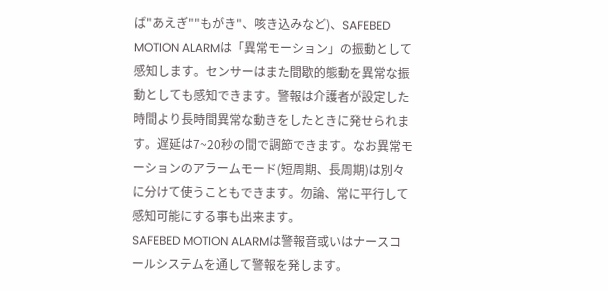ば"あえぎ""もがき"、咳き込みなど)、SAFEBED MOTION ALARMは「異常モーション」の振動として感知します。センサーはまた間歇的態動を異常な振動としても感知できます。警報は介護者が設定した時間より長時間異常な動きをしたときに発せられます。遅延は7~20秒の間で調節できます。なお異常モーションのアラームモード(短周期、長周期)は別々に分けて使うこともできます。勿論、常に平行して感知可能にする事も出来ます。
SAFEBED MOTION ALARMは警報音或いはナースコールシステムを通して警報を発します。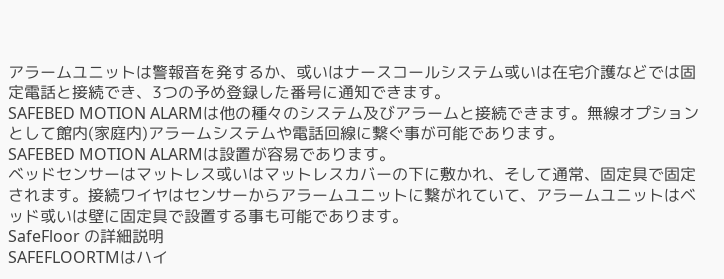アラームユニットは警報音を発するか、或いはナースコールシステム或いは在宅介護などでは固定電話と接続でき、3つの予め登録した番号に通知できます。
SAFEBED MOTION ALARMは他の種々のシステム及びアラームと接続できます。無線オプション
として館内(家庭内)アラームシステムや電話回線に繋ぐ事が可能であります。
SAFEBED MOTION ALARMは設置が容易であります。
ベッドセンサーはマットレス或いはマットレスカバーの下に敷かれ、そして通常、固定具で固定されます。接続ワイヤはセンサーからアラームユニットに繋がれていて、アラームユニットはベッド或いは壁に固定具で設置する事も可能であります。
SafeFloor の詳細説明
SAFEFLOORTMはハイ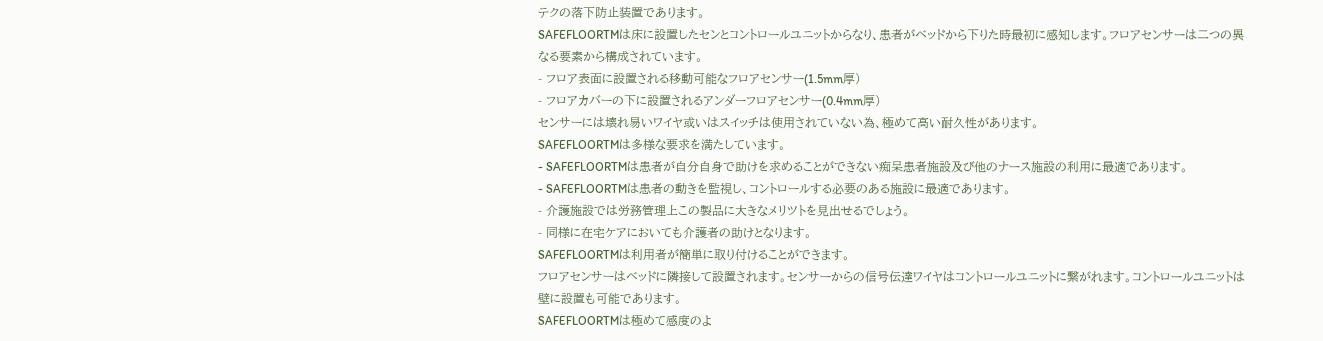テクの落下防止装置であります。
SAFEFLOORTMは床に設置したセンとコントロールユニットからなり、患者がベッドから下りた時最初に感知します。フロアセンサーは二つの異なる要素から構成されています。
- フロア表面に設置される移動可能なフロアセンサー(1.5mm厚)
- フロアカバーの下に設置されるアンダーフロアセンサー(0.4mm厚)
センサーには壊れ易いワイヤ或いはスイッチは使用されていない為、極めて高い耐久性があります。
SAFEFLOORTMは多様な要求を満たしています。
- SAFEFLOORTMは患者が自分自身で助けを求めることができない痴呆患者施設及び他のナース施設の利用に最適であります。
- SAFEFLOORTMは患者の動きを監視し、コントロールする必要のある施設に最適であります。
- 介護施設では労務管理上この製品に大きなメリツトを見出せるでしょう。
- 同様に在宅ケアにおいても介護者の助けとなります。
SAFEFLOORTMは利用者が簡単に取り付けることができます。
フロアセンサーはベッドに隣接して設置されます。センサーからの信号伝達ワイヤはコントロールユニットに繋がれます。コントロールユニットは壁に設置も可能であります。
SAFEFLOORTMは極めて感度のよ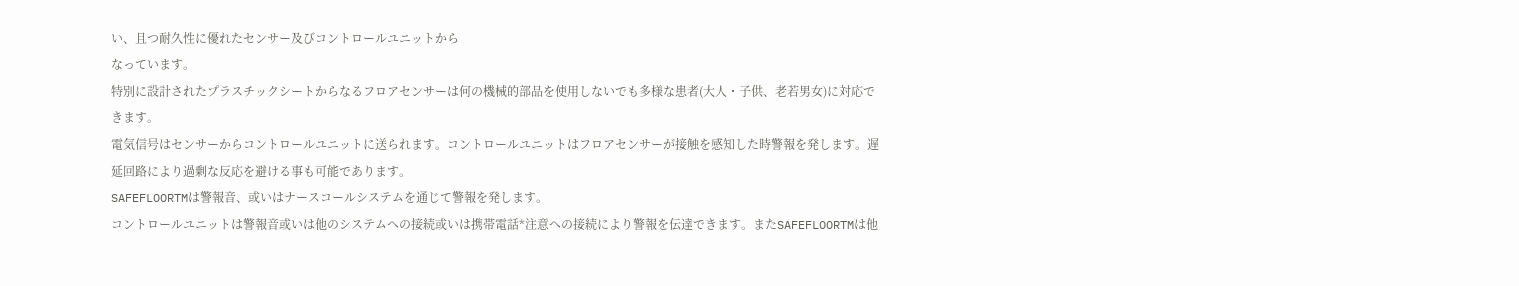い、且つ耐久性に優れたセンサー及びコントロールユニットから
なっています。
特別に設計されたプラスチックシートからなるフロアセンサーは何の機械的部品を使用しないでも多様な患者(大人・子供、老若男女)に対応できます。
電気信号はセンサーからコントロールユニットに送られます。コントロールユニットはフロアセンサーが接触を感知した時警報を発します。遅延回路により過剰な反応を避ける事も可能であります。
SAFEFLOORTMは警報音、或いはナースコールシステムを通じて警報を発します。
コントロールユニットは警報音或いは他のシステムへの接続或いは携帯電話*注意への接続により警報を伝達できます。またSAFEFLOORTMは他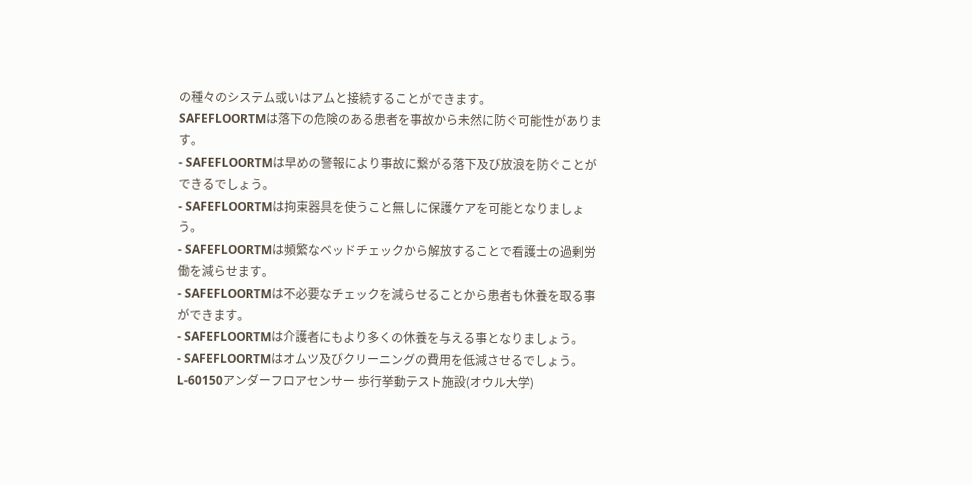の種々のシステム或いはアムと接続することができます。
SAFEFLOORTMは落下の危険のある患者を事故から未然に防ぐ可能性があります。
- SAFEFLOORTMは早めの警報により事故に繋がる落下及び放浪を防ぐことができるでしょう。
- SAFEFLOORTMは拘束器具を使うこと無しに保護ケアを可能となりましょう。
- SAFEFLOORTMは頻繁なベッドチェックから解放することで看護士の過剰労働を減らせます。
- SAFEFLOORTMは不必要なチェックを減らせることから患者も休養を取る事ができます。
- SAFEFLOORTMは介護者にもより多くの休養を与える事となりましょう。
- SAFEFLOORTMはオムツ及びクリーニングの費用を低減させるでしょう。
L-60150アンダーフロアセンサー 歩行挙動テスト施設(オウル大学)